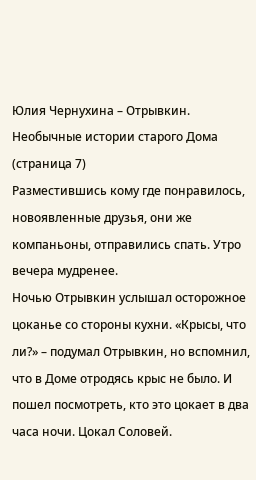Юлия Чернухина – Отрывкин. Необычные истории старого Дома (страница 7)
Разместившись кому где понравилось, новоявленные друзья, они же компаньоны, отправились спать. Утро вечера мудренее.
Ночью Отрывкин услышал осторожное цоканье со стороны кухни. «Крысы, что ли?» – подумал Отрывкин, но вспомнил, что в Доме отродясь крыс не было. И пошел посмотреть, кто это цокает в два часа ночи. Цокал Соловей.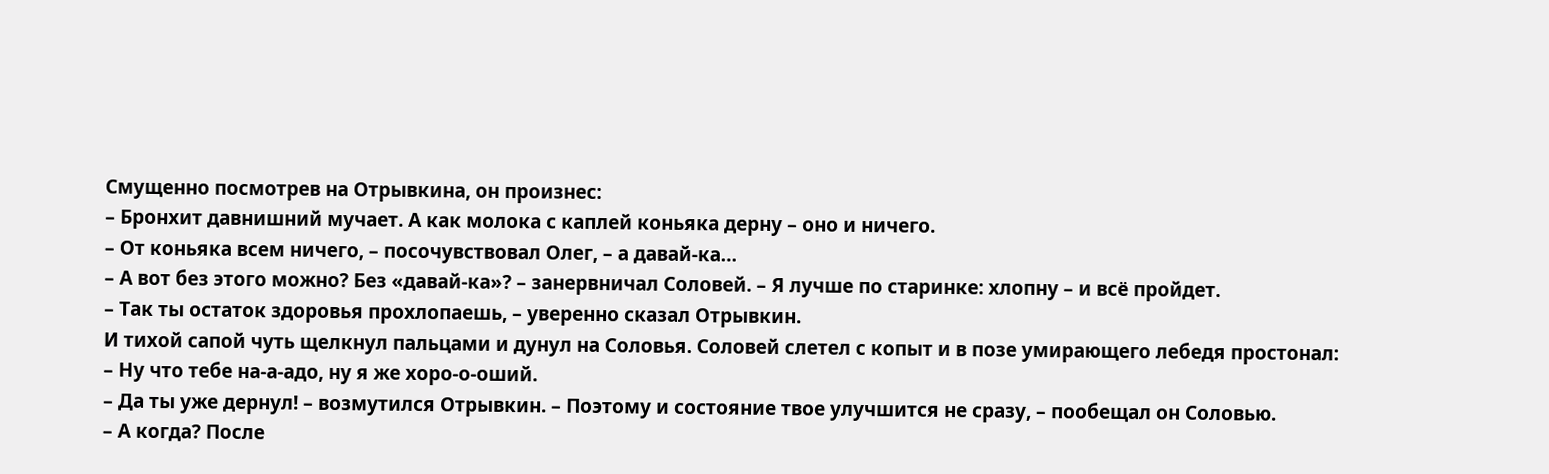Смущенно посмотрев на Отрывкина, он произнес:
– Бронхит давнишний мучает. А как молока с каплей коньяка дерну – оно и ничего.
– От коньяка всем ничего, – посочувствовал Олег, – а давай-ка…
– А вот без этого можно? Без «давай-ка»? – занервничал Соловей. – Я лучше по старинке: хлопну – и всё пройдет.
– Так ты остаток здоровья прохлопаешь, – уверенно сказал Отрывкин.
И тихой сапой чуть щелкнул пальцами и дунул на Соловья. Соловей слетел с копыт и в позе умирающего лебедя простонал:
– Ну что тебе на-а-адо, ну я же хоро-о-оший.
– Да ты уже дернул! – возмутился Отрывкин. – Поэтому и состояние твое улучшится не сразу, – пообещал он Соловью.
– А когда? После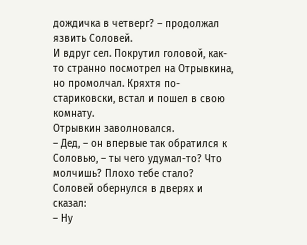дождичка в четверг? – продолжал язвить Соловей.
И вдруг сел. Покрутил головой, как-то странно посмотрел на Отрывкина, но промолчал. Кряхтя по-стариковски, встал и пошел в свою комнату.
Отрывкин заволновался.
– Дед, – он впервые так обратился к Соловью, – ты чего удумал-то? Что молчишь? Плохо тебе стало?
Соловей обернулся в дверях и сказал:
– Ну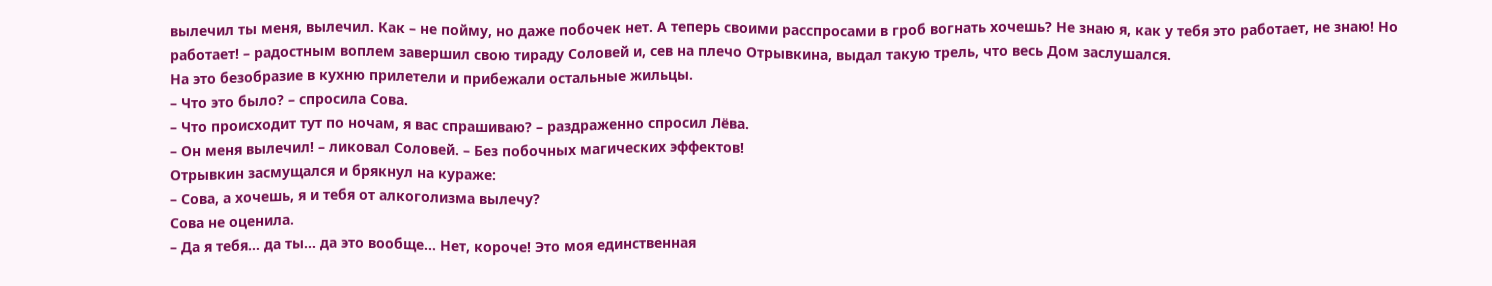вылечил ты меня, вылечил. Как – не пойму, но даже побочек нет. А теперь своими расспросами в гроб вогнать хочешь? Не знаю я, как у тебя это работает, не знаю! Но работает! – радостным воплем завершил свою тираду Соловей и, сев на плечо Отрывкина, выдал такую трель, что весь Дом заслушался.
На это безобразие в кухню прилетели и прибежали остальные жильцы.
– Что это было? – спросила Сова.
– Что происходит тут по ночам, я вас спрашиваю? – раздраженно спросил Лёва.
– Он меня вылечил! – ликовал Соловей. – Без побочных магических эффектов!
Отрывкин засмущался и брякнул на кураже:
– Сова, а хочешь, я и тебя от алкоголизма вылечу?
Сова не оценила.
– Да я тебя… да ты… да это вообще… Нет, короче! Это моя единственная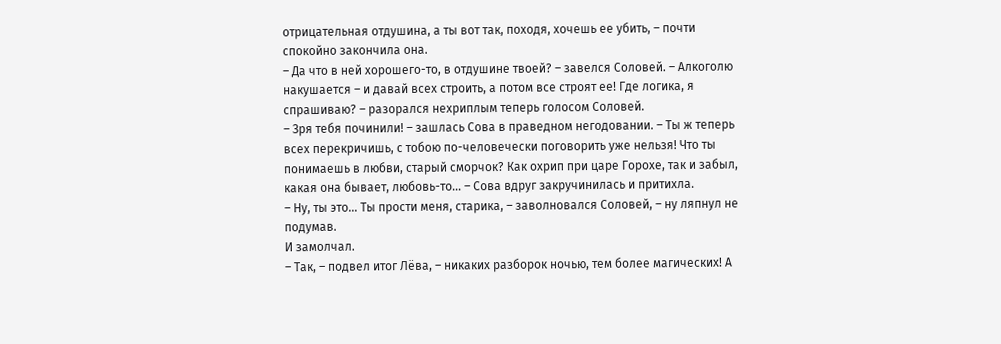отрицательная отдушина, а ты вот так, походя, хочешь ее убить, – почти спокойно закончила она.
– Да что в ней хорошего-то, в отдушине твоей? – завелся Соловей. – Алкоголю накушается – и давай всех строить, а потом все строят ее! Где логика, я спрашиваю? – разорался нехриплым теперь голосом Соловей.
– Зря тебя починили! – зашлась Сова в праведном негодовании. – Ты ж теперь всех перекричишь, с тобою по-человечески поговорить уже нельзя! Что ты понимаешь в любви, старый сморчок? Как охрип при царе Горохе, так и забыл, какая она бывает, любовь-то… – Сова вдруг закручинилась и притихла.
– Ну, ты это… Ты прости меня, старика, – заволновался Соловей, – ну ляпнул не подумав.
И замолчал.
– Так, – подвел итог Лёва, – никаких разборок ночью, тем более магических! А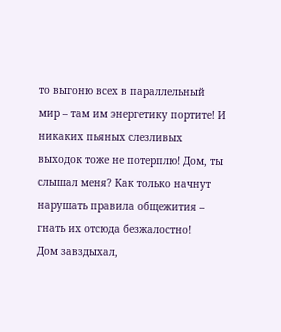то выгоню всех в параллельный мир – там им энергетику портите! И никаких пьяных слезливых выходок тоже не потерплю! Дом, ты слышал меня? Как только начнут нарушать правила общежития – гнать их отсюда безжалостно!
Дом завздыхал,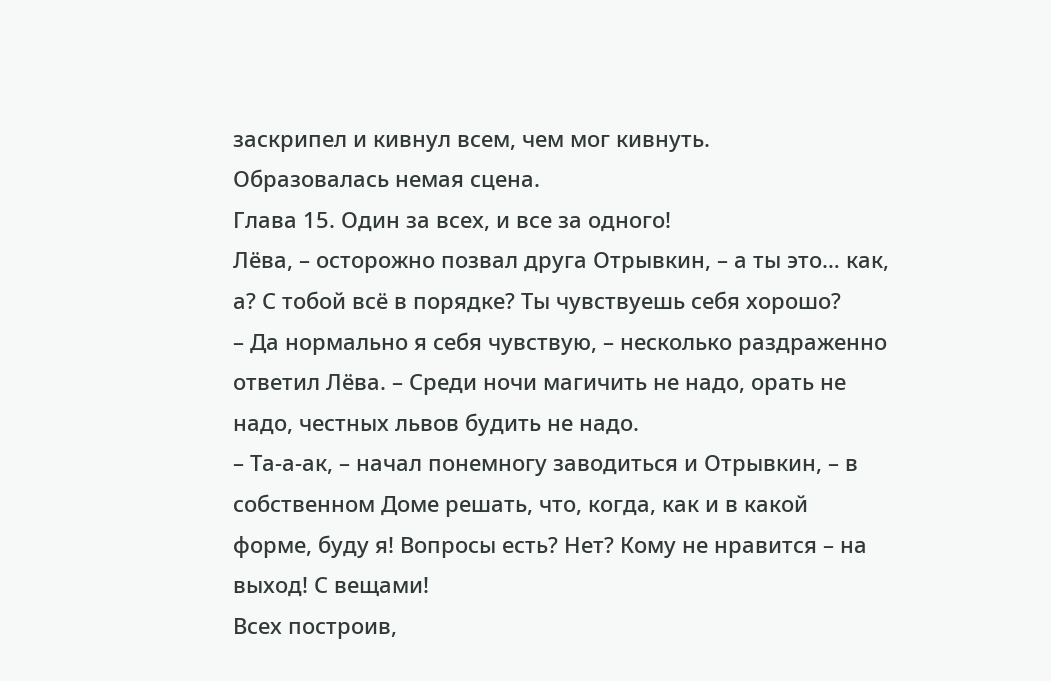заскрипел и кивнул всем, чем мог кивнуть.
Образовалась немая сцена.
Глава 15. Один за всех, и все за одного!
Лёва, – осторожно позвал друга Отрывкин, – а ты это… как, а? С тобой всё в порядке? Ты чувствуешь себя хорошо?
– Да нормально я себя чувствую, – несколько раздраженно ответил Лёва. – Среди ночи магичить не надо, орать не надо, честных львов будить не надо.
– Та-а-ак, – начал понемногу заводиться и Отрывкин, – в собственном Доме решать, что, когда, как и в какой форме, буду я! Вопросы есть? Нет? Кому не нравится – на выход! С вещами!
Всех построив,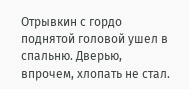Отрывкин с гордо поднятой головой ушел в спальню. Дверью, впрочем, хлопать не стал.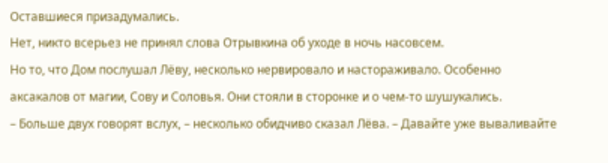Оставшиеся призадумались.
Нет, никто всерьез не принял слова Отрывкина об уходе в ночь насовсем.
Но то, что Дом послушал Лёву, несколько нервировало и настораживало. Особенно аксакалов от магии, Сову и Соловья. Они стояли в сторонке и о чем-то шушукались.
– Больше двух говорят вслух, – несколько обидчиво сказал Лёва. – Давайте уже вываливайте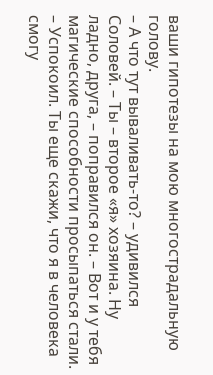ваши гипотезы на мою многострадальную голову.
– А что тут вываливать-то? – удивился Соловей. – Ты – второе «я» хозяина. Ну ладно, друга, – поправился он. – Вот и у тебя магические способности просыпаться стали.
– Успокоил. Ты еще скажи, что я в человека смогу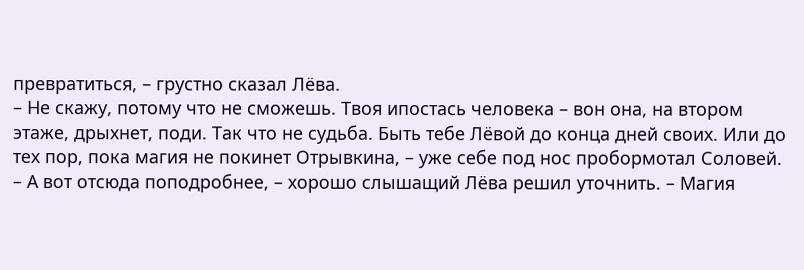превратиться, – грустно сказал Лёва.
– Не скажу, потому что не сможешь. Твоя ипостась человека – вон она, на втором этаже, дрыхнет, поди. Так что не судьба. Быть тебе Лёвой до конца дней своих. Или до тех пор, пока магия не покинет Отрывкина, – уже себе под нос пробормотал Соловей.
– А вот отсюда поподробнее, – хорошо слышащий Лёва решил уточнить. – Магия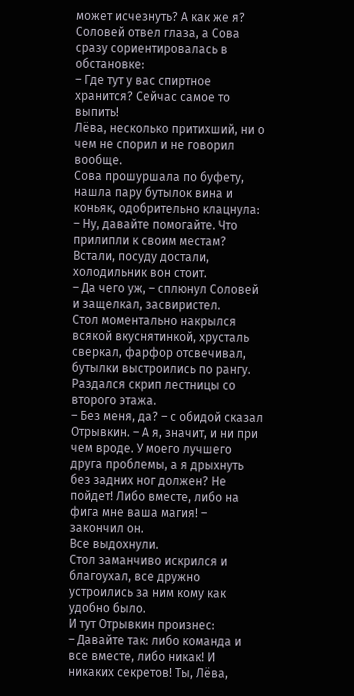может исчезнуть? А как же я?
Соловей отвел глаза, а Сова сразу сориентировалась в обстановке:
– Где тут у вас спиртное хранится? Сейчас самое то выпить!
Лёва, несколько притихший, ни о чем не спорил и не говорил вообще.
Сова прошуршала по буфету, нашла пару бутылок вина и коньяк, одобрительно клацнула:
– Ну, давайте помогайте. Что прилипли к своим местам? Встали, посуду достали, холодильник вон стоит.
– Да чего уж, – сплюнул Соловей и защелкал, засвиристел.
Стол моментально накрылся всякой вкуснятинкой, хрусталь сверкал, фарфор отсвечивал, бутылки выстроились по рангу.
Раздался скрип лестницы со второго этажа.
– Без меня, да? – с обидой сказал Отрывкин. – А я, значит, и ни при чем вроде. У моего лучшего друга проблемы, а я дрыхнуть без задних ног должен? Не пойдет! Либо вместе, либо на фига мне ваша магия! – закончил он.
Все выдохнули.
Стол заманчиво искрился и благоухал, все дружно устроились за ним кому как удобно было.
И тут Отрывкин произнес:
– Давайте так: либо команда и все вместе, либо никак! И никаких секретов! Ты, Лёва,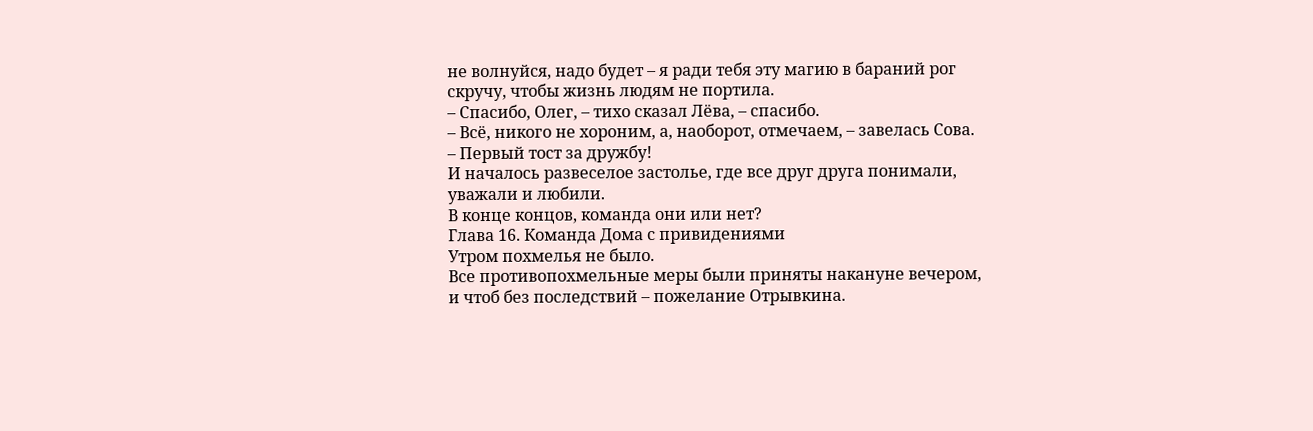не волнуйся, надо будет – я ради тебя эту магию в бараний рог скручу, чтобы жизнь людям не портила.
– Спасибо, Олег, – тихо сказал Лёва, – спасибо.
– Всё, никого не хороним, а, наоборот, отмечаем, – завелась Сова. – Первый тост за дружбу!
И началось развеселое застолье, где все друг друга понимали, уважали и любили.
В конце концов, команда они или нет?
Глава 16. Команда Дома с привидениями
Утром похмелья не было.
Все противопохмельные меры были приняты накануне вечером, и чтоб без последствий – пожелание Отрывкина.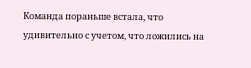Команда пораньше встала, что удивительно с учетом, что ложились на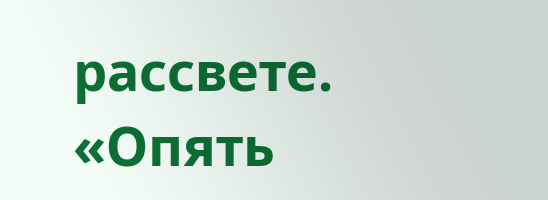рассвете. «Опять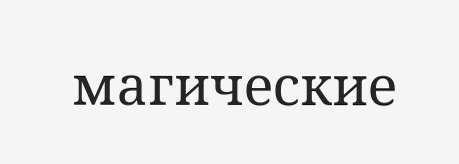магические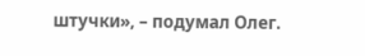штучки», – подумал Олег.